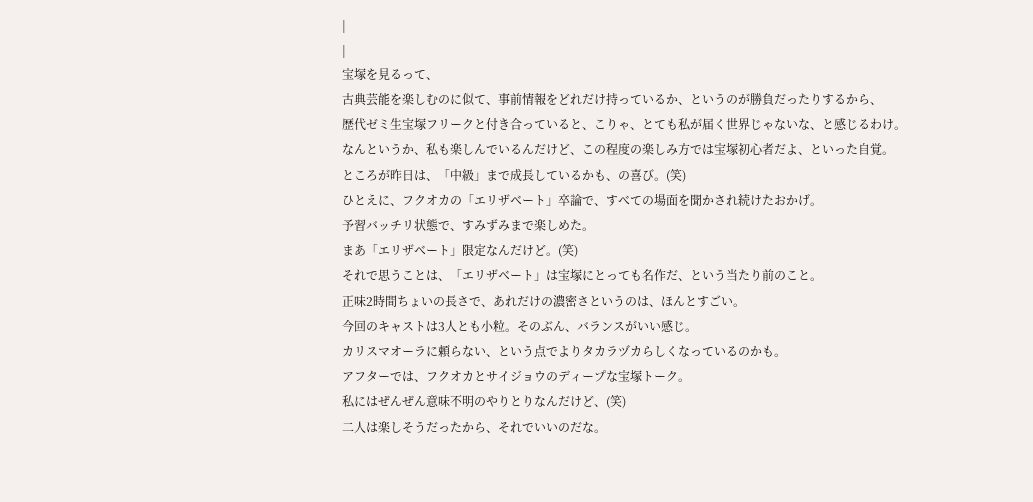|
|
宝塚を見るって、
古典芸能を楽しむのに似て、事前情報をどれだけ持っているか、というのが勝負だったりするから、
歴代ゼミ生宝塚フリークと付き合っていると、こりゃ、とても私が届く世界じゃないな、と感じるわけ。
なんというか、私も楽しんでいるんだけど、この程度の楽しみ方では宝塚初心者だよ、といった自覚。
ところが昨日は、「中級」まで成長しているかも、の喜び。(笑)
ひとえに、フクオカの「エリザベート」卒論で、すべての場面を聞かされ続けたおかげ。
予習バッチリ状態で、すみずみまで楽しめた。
まあ「エリザベート」限定なんだけど。(笑)
それで思うことは、「エリザベート」は宝塚にとっても名作だ、という当たり前のこと。
正味2時間ちょいの長さで、あれだけの濃密さというのは、ほんとすごい。
今回のキャストは3人とも小粒。そのぶん、バランスがいい感じ。
カリスマオーラに頼らない、という点でよりタカラヅカらしくなっているのかも。
アフターでは、フクオカとサイジョウのディープな宝塚トーク。
私にはぜんぜん意味不明のやりとりなんだけど、(笑)
二人は楽しそうだったから、それでいいのだな。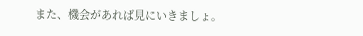また、機会があれば見にいきましょ。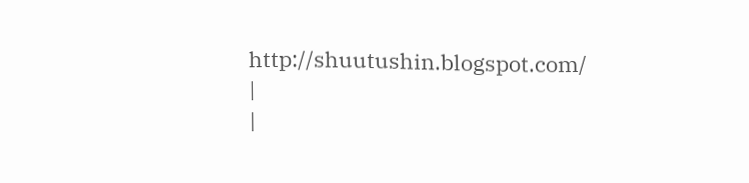http://shuutushin.blogspot.com/
|
|